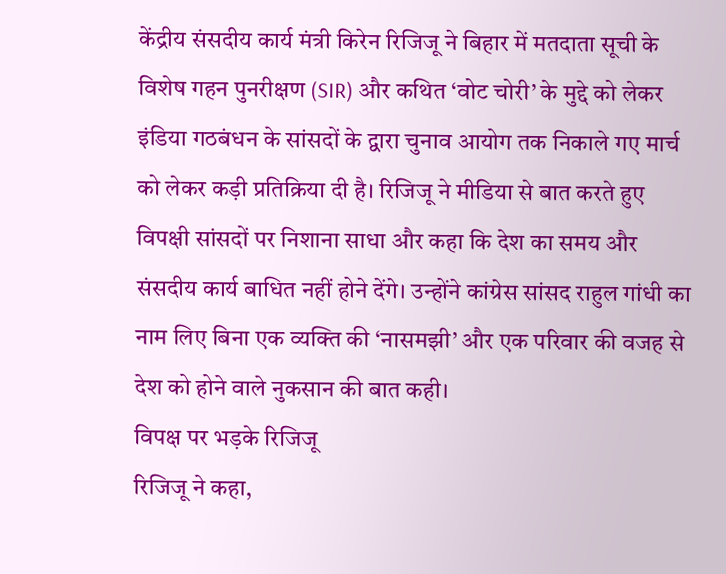केंद्रीय संसदीय कार्य मंत्री किरेन रिजिजू ने बिहार में मतदाता सूची के विशेष गहन पुनरीक्षण (SIR) और कथित ‘वोट चोरी’ के मुद्दे को लेकर इंडिया गठबंधन के सांसदों के द्वारा चुनाव आयोग तक निकाले गए मार्च को लेकर कड़ी प्रतिक्रिया दी है। रिजिजू ने मीडिया से बात करते हुए विपक्षी सांसदों पर निशाना साधा और कहा कि देश का समय और संसदीय कार्य बाधित नहीं होने देंगे। उन्होंने कांग्रेस सांसद राहुल गांधी का नाम लिए बिना एक व्यक्ति की ‘नासमझी’ और एक परिवार की वजह से देश को होने वाले नुकसान की बात कही।
विपक्ष पर भड़के रिजिजू
रिजिजू ने कहा,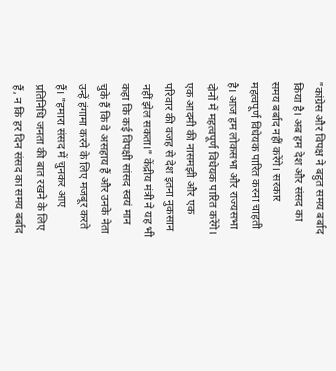"कांग्रेस और विपक्ष ने बहुत समय बर्बाद किया है। अब हम देश और संसद का समय बर्बाद नहीं करेंगे। सरकार महत्वपूर्ण विधेयक पारित करना चाहती है। आज हम लोकसभा और राज्यसभा दोनों में महत्वपूर्ण विधेयक पारित करेंगे। एक आदमी की नासमझी और एक परिवार की वजह से देश इतना नुकसान नहीं झेल सकता।" केंद्रीय मंत्री ने यह भी कहा कि कई विपक्षी सांसद स्वयं मान चुके हैं कि वे असहाय हैं और उनके नेता उन्हें हंगामा करने के लिए मजबूर करते हैं। "हमारा संसद में चुनकर आए प्रतिनिधि जनता की बात रखने के लिए हैं, न कि हर दिन संसद का समय बर्बाद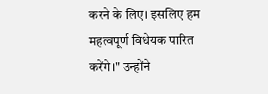करने के लिए। इसलिए हम महत्वपूर्ण विधेयक पारित करेंगे।" उन्होंने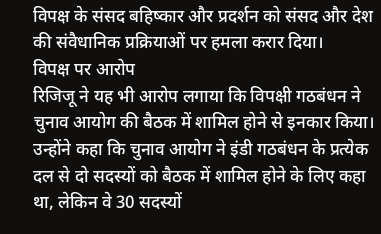विपक्ष के संसद बहिष्कार और प्रदर्शन को संसद और देश की संवैधानिक प्रक्रियाओं पर हमला करार दिया।
विपक्ष पर आरोप
रिजिजू ने यह भी आरोप लगाया कि विपक्षी गठबंधन ने चुनाव आयोग की बैठक में शामिल होने से इनकार किया। उन्होंने कहा कि चुनाव आयोग ने इंडी गठबंधन के प्रत्येक दल से दो सदस्यों को बैठक में शामिल होने के लिए कहा था, लेकिन वे 30 सदस्यों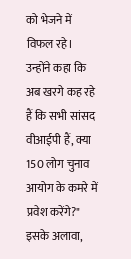को भेजने में विफल रहे। उन्होंने कहा कि अब खरगे कह रहे हैं कि सभी सांसद वीआईपी हैं, क्या 150 लोग चुनाव आयोग के कमरे में प्रवेश करेंगे?" इसके अलावा,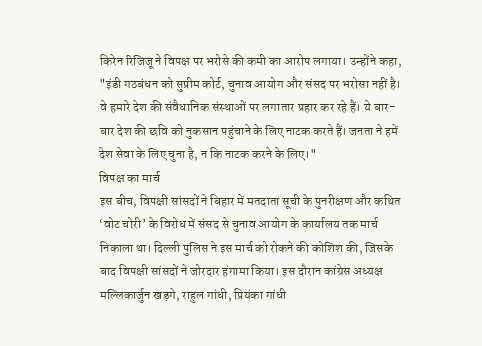किरेन रिजिजू ने विपक्ष पर भरोसे की कमी का आरोप लगाया। उन्होंने कहा, "इंडी गठबंधन को सुप्रीम कोर्ट, चुनाव आयोग और संसद पर भरोसा नहीं है। वे हमारे देश की संवैधानिक संस्थाओं पर लगातार प्रहार कर रहे हैं। ये बार-बार देश की छवि को नुकसान पहुंचाने के लिए नाटक करते हैं। जनता ने हमें देश सेवा के लिए चुना है, न कि नाटक करने के लिए।"
विपक्ष का मार्च
इस बीच, विपक्षी सांसदों ने बिहार में मतदाता सूची के पुनरीक्षण और कथित ‘वोट चोरी’ के विरोध में संसद से चुनाव आयोग के कार्यालय तक मार्च निकाला था। दिल्ली पुलिस ने इस मार्च को रोकने की कोशिश की, जिसके बाद विपक्षी सांसदों ने जोरदार हंगामा किया। इस दौरान कांग्रेस अध्यक्ष मल्लिकार्जुन खड़गे, राहुल गांधी, प्रियंका गांधी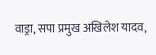वाड्रा, सपा प्रमुख अखिलेश यादव,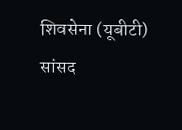शिवसेना (यूबीटी) सांसद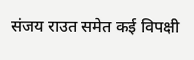संजय राउत समेत कई विपक्षी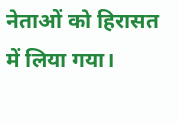नेताओं को हिरासत में लिया गया।